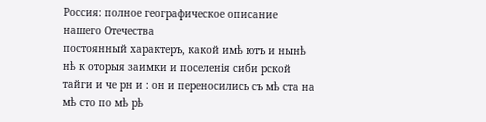Россия: полное географическое описание нашего Отечества
постоянный характеръ, какой имѣ ютъ и нынѣ нѣ к оторыя заимки и поселенія сиби рской тайги и че рн и : он и переносились съ мѣ ста на мѣ сто по мѣ рѣ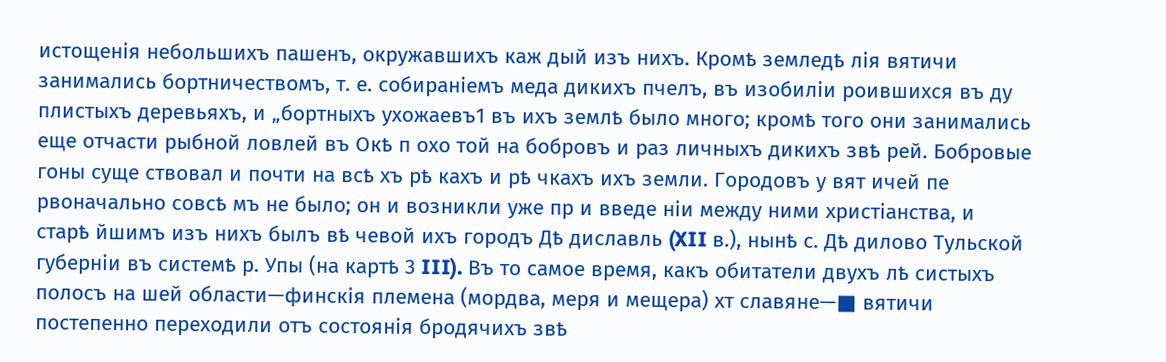истощенія небольшихъ пашенъ, окружавшихъ каж дый изъ нихъ. Кромѣ земледѣ лія вятичи занимались бортничествомъ, т. е. собираніемъ меда дикихъ пчелъ, въ изобиліи роившихся въ ду плистыхъ деревьяхъ, и „бортныхъ ухожаевъ1 въ ихъ землѣ было много; кромѣ того они занимались еще отчасти рыбной ловлей въ Окѣ п охо той на бобровъ и раз личныхъ дикихъ звѣ рей. Бобровые гоны суще ствовал и почти на всѣ хъ рѣ кахъ и рѣ чкахъ ихъ земли. Городовъ у вят ичей пе рвоначально совсѣ мъ не было; он и возникли уже пр и введе ніи между ними христіанства, и старѣ йшимъ изъ нихъ былъ вѣ чевой ихъ городъ Дѣ диславль (XII в.), нынѣ с. Дѣ дилово Тульской губерніи въ системѣ р. Упы (на картѣ 3 III). Въ то самое время, какъ обитатели двухъ лѣ систыхъ полосъ на шей области—финскія племена (мордва, меря и мещера) хт славяне—■ вятичи постепенно переходили отъ состоянія бродячихъ звѣ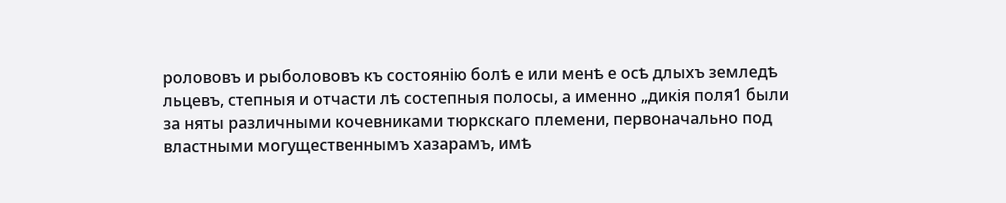ролововъ и рыболововъ къ состоянію болѣ е или менѣ е осѣ длыхъ земледѣ льцевъ, степныя и отчасти лѣ состепныя полосы, а именно „дикія поля1 были за няты различными кочевниками тюркскаго племени, первоначально под властными могущественнымъ хазарамъ, имѣ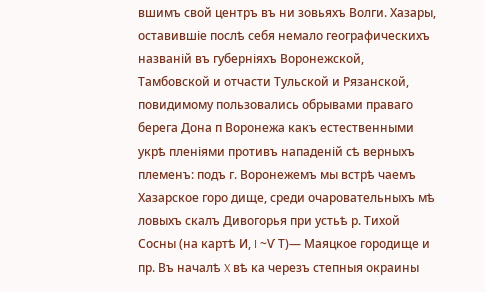вшимъ свой центръ въ ни зовьяхъ Волги. Хазары, оставившіе послѣ себя немало географическихъ названій въ губерніяхъ Воронежской, Тамбовской и отчасти Тульской и Рязанской, повидимому пользовались обрывами праваго берега Дона п Воронежа какъ естественными укрѣ пленіями противъ нападеній сѣ верныхъ племенъ: подъ г. Воронежемъ мы встрѣ чаемъ Хазарское горо дище, среди очаровательныхъ мѣ ловыхъ скалъ Дивогорья при устьѣ р. Тихой Сосны (на картѣ И, I ~Ѵ Т)— Маяцкое городище и пр. Въ началѣ X вѣ ка черезъ степныя окраины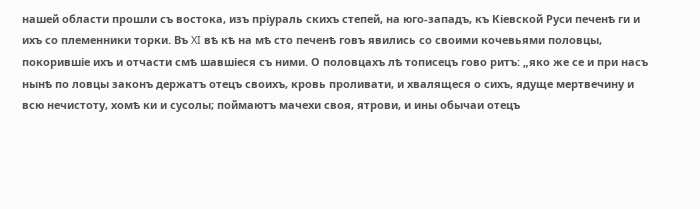нашей области прошли съ востока, изъ пріураль скихъ степей, на юго-западъ, къ Кіевской Руси печенѣ ги и ихъ со племенники торки. Въ XI вѣ кѣ на мѣ сто печенѣ говъ явились со своими кочевьями половцы, покорившіе ихъ и отчасти смѣ шавшіеся съ ними. О половцахъ лѣ тописецъ гово ритъ: „яко же се и при насъ нынѣ по ловцы законъ держатъ отецъ своихъ, кровь проливати, и хвалящеся о сихъ, ядуще мертвечину и всю нечистоту, хомѣ ки и сусолы; поймаютъ мачехи своя, ятрови, и ины обычаи отецъ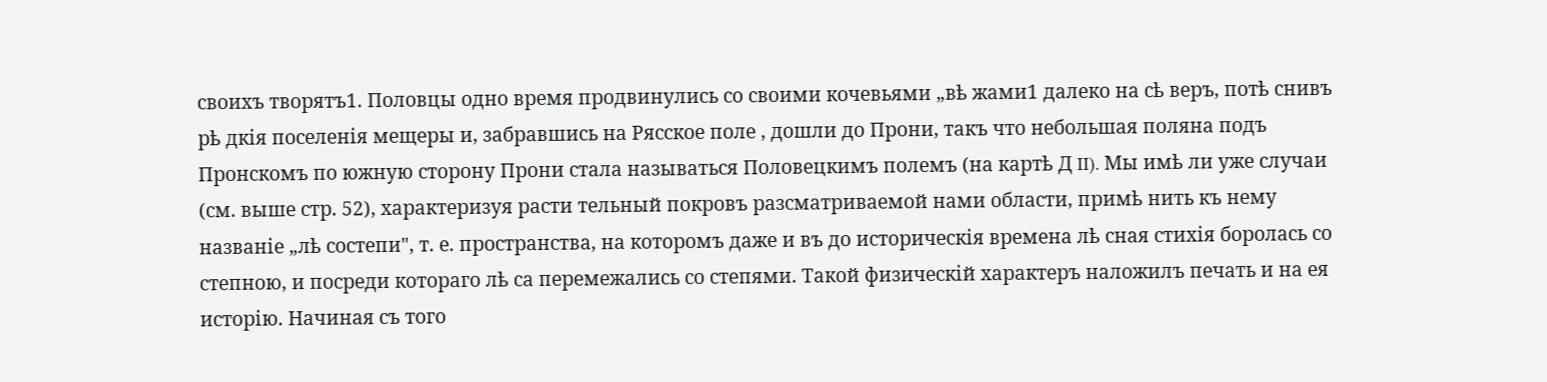своихъ творятъ1. Половцы одно время продвинулись со своими кочевьями „вѣ жами1 далеко на сѣ веръ, потѣ снивъ рѣ дкія поселенія мещеры и, забравшись на Рясское поле , дошли до Прони, такъ что небольшая поляна подъ Пронскомъ по южную сторону Прони стала называться Половецкимъ полемъ (на картѣ Д II). Мы имѣ ли уже случаи (см. выше стр. 52), характеризуя расти тельный покровъ разсматриваемой нами области, примѣ нить къ нему названіе „лѣ состепи", т. е. пространства, на которомъ даже и въ до историческія времена лѣ сная стихія боролась со степною, и посреди котораго лѣ са перемежались со степями. Такой физическій характеръ наложилъ печать и на ея исторію. Начиная съ того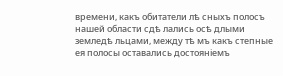времени, какъ обитатели лѣ сныхъ полосъ нашей области сдѣ лались осѣ длыми земледѣ льцами, между тѣ мъ какъ степные ея полосы оставались достояніемъ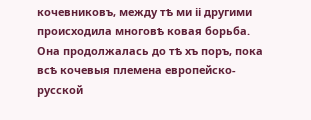кочевниковъ, между тѣ ми іі другими происходила многовѣ ковая борьба. Она продолжалась до тѣ хъ поръ, пока всѣ кочевыя племена европейско-русской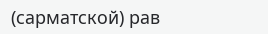(сарматской) рав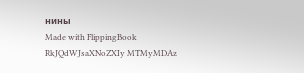нины
Made with FlippingBook
RkJQdWJsaXNoZXIy MTMyMDAz